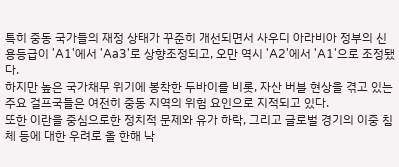특히 중동 국가들의 재정 상태가 꾸준히 개선되면서 사우디 아라비아 정부의 신용등급이 'A1'에서 'Aa3'로 상향조정되고, 오만 역시 'A2'에서 'A1'으로 조정됐다.
하지만 높은 국가채무 위기에 봉착한 두바이를 비롯, 자산 버블 현상을 겪고 있는 주요 걸프국들은 여전히 중동 지역의 위험 요인으로 지적되고 있다.
또한 이란을 중심으로한 정치적 문제와 유가 하락, 그리고 글로벌 경기의 이중 침체 등에 대한 우려로 올 한해 낙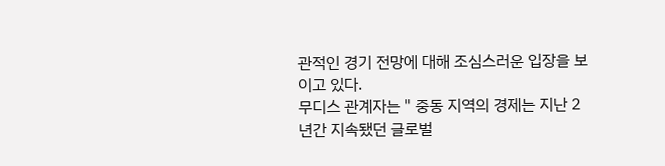관적인 경기 전망에 대해 조심스러운 입장을 보이고 있다.
무디스 관계자는 " 중동 지역의 경제는 지난 2년간 지속됐던 글로벌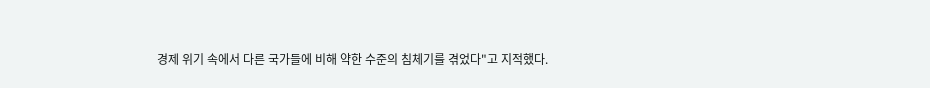경제 위기 속에서 다른 국가들에 비해 약한 수준의 침체기를 겪었다"고 지적했다.